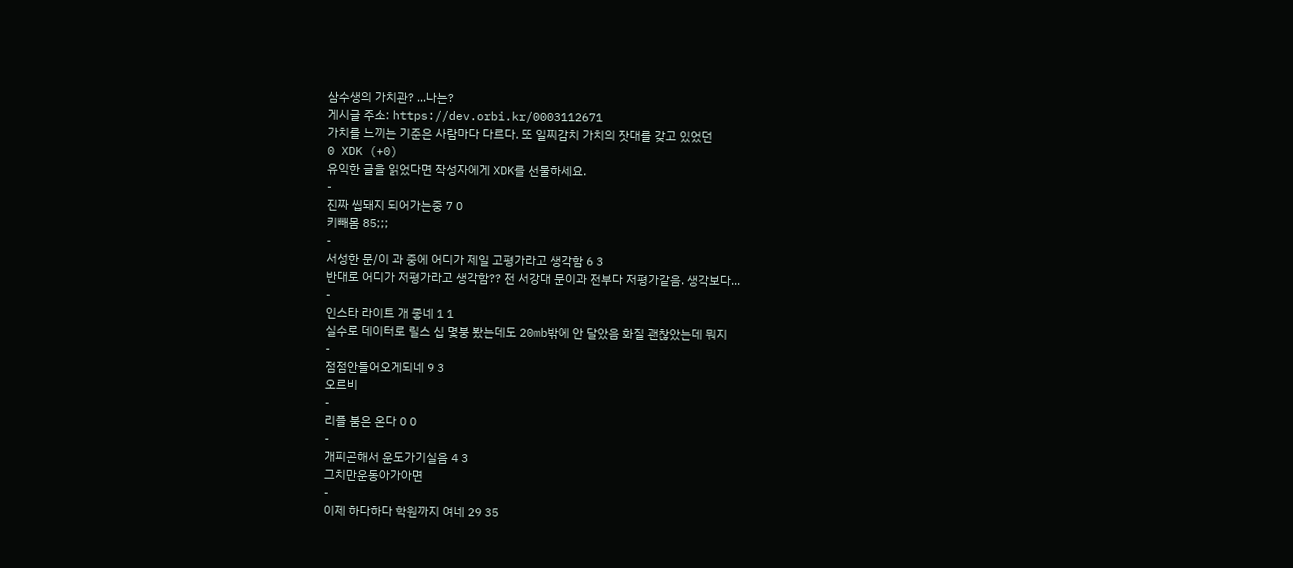삼수생의 가치관? ...나는?
게시글 주소: https://dev.orbi.kr/0003112671
가치를 느끼는 기준은 사람마다 다르다. 또 일찌감치 가치의 잣대를 갖고 있었던
0 XDK (+0)
유익한 글을 읽었다면 작성자에게 XDK를 선물하세요.
-
진짜 씹돼지 되어가는중 7 0
키빼몸 85;;;
-
서성한 문/이 과 중에 어디가 제일 고평가라고 생각함 6 3
반대로 어디가 저평가라고 생각함?? 전 서강대 문이과 전부다 저평가같음. 생각보다...
-
인스타 라이트 개 좋네 1 1
실수로 데이터로 릴스 십 몇붕 봤는데도 20mb밖에 안 달았음 화질 괜찮았는데 뭐지
-
점점안들어오게되네 9 3
오르비
-
리플 붐은 온다 0 0
-
개피곤해서 운도가기실음 4 3
그치만운동아가아면
-
이제 하다하다 학원까지 여네 29 35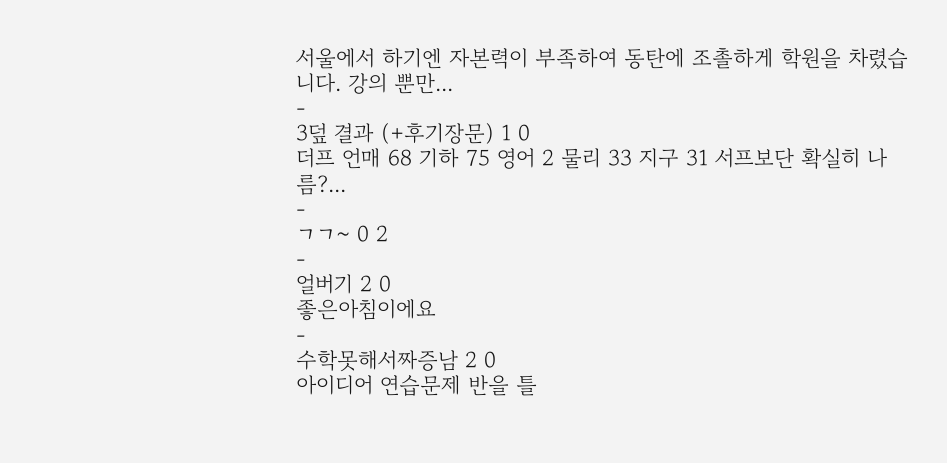서울에서 하기엔 자본력이 부족하여 동탄에 조촐하게 학원을 차렸습니다. 강의 뿐만...
-
3덮 결과 (+후기장문) 1 0
더프 언매 68 기하 75 영어 2 물리 33 지구 31 서프보단 확실히 나름?...
-
ㄱㄱ~ 0 2
-
얼버기 2 0
좋은아침이에요
-
수학못해서짜증남 2 0
아이디어 연습문제 반을 틀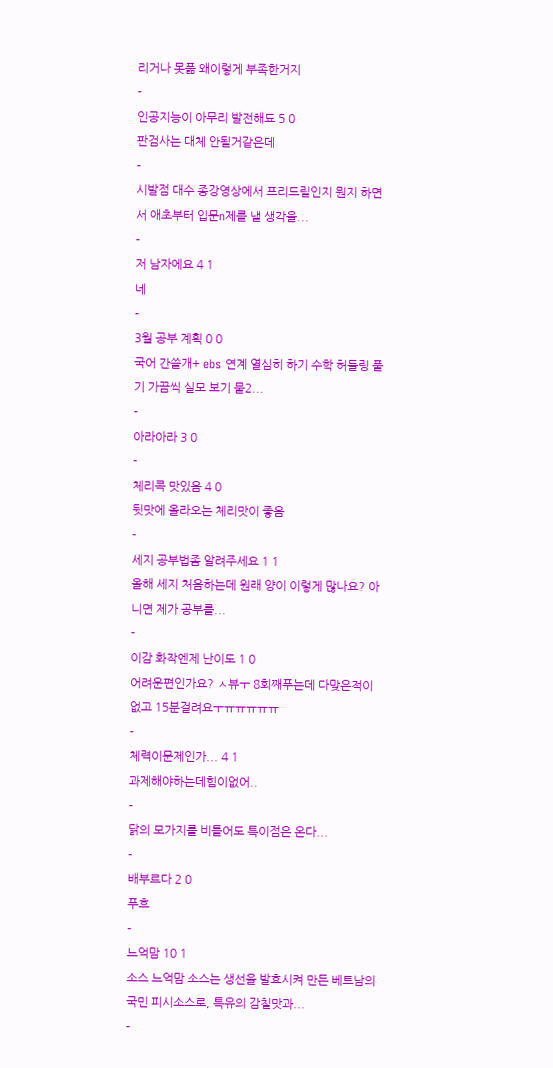리거나 못풂 왜이렇게 부족한거지
-
인공지능이 아무리 발전해됴 5 0
판검사는 대체 안될거같은데
-
시발점 대수 종강영상에서 프리드릴인지 뭔지 하면서 애초부터 입문n제를 낼 생각을...
-
저 남자에요 4 1
네
-
3월 공부 계획 0 0
국어 간쓸개+ ebs 연계 열심히 하기 수학 허들링 풀기 가끔씩 실모 보기 물2...
-
아라아라 3 0
-
체리콕 맛있음 4 0
뒷맛에 올라오는 체리맛이 좋음
-
세지 공부법좀 알려주세요 1 1
올해 세지 처음하는데 원래 양이 이렇게 많나요? 아니면 제가 공부를...
-
이감 화작엔제 난이도 1 0
어려운편인가요? ㅅ뷰ㅜ 8회째푸는데 다맞은적이없고 15분걸려요ㅜㅠㅠㅠㅠㅠ
-
체력이문제인가... 4 1
과제해야하는데힘이없어..
-
닭의 모가지를 비틀어도 특이점은 온다...
-
배부르다 2 0
푸흐
-
느억맘 10 1
소스 느억맘 소스는 생선을 발효시켜 만든 베트남의 국민 피시소스로, 특유의 감칠맛과...
-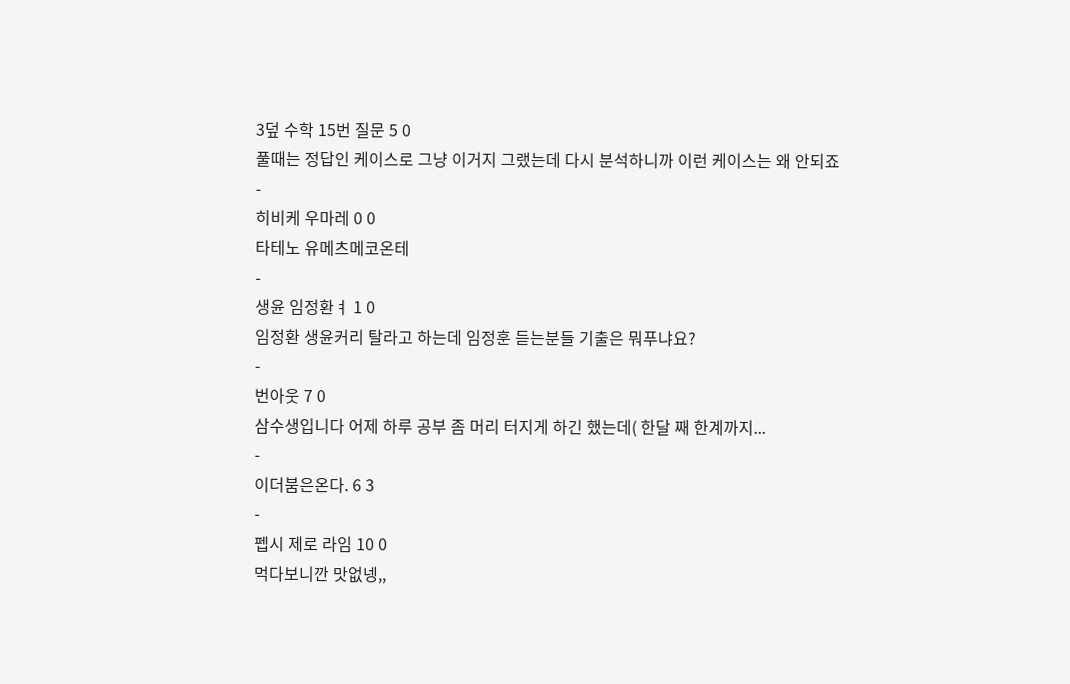3덮 수학 15번 질문 5 0
풀때는 정답인 케이스로 그냥 이거지 그랬는데 다시 분석하니까 이런 케이스는 왜 안되죠
-
히비케 우마레 0 0
타테노 유메츠메코온테
-
생윤 임정환ㅕ 1 0
임정환 생윤커리 탈라고 하는데 임정훈 듣는분들 기출은 뭐푸냐요?
-
번아웃 7 0
삼수생입니다 어제 하루 공부 좀 머리 터지게 하긴 했는데( 한달 째 한계까지...
-
이더붐은온다. 6 3
-
펩시 제로 라임 10 0
먹다보니깐 맛없넹,,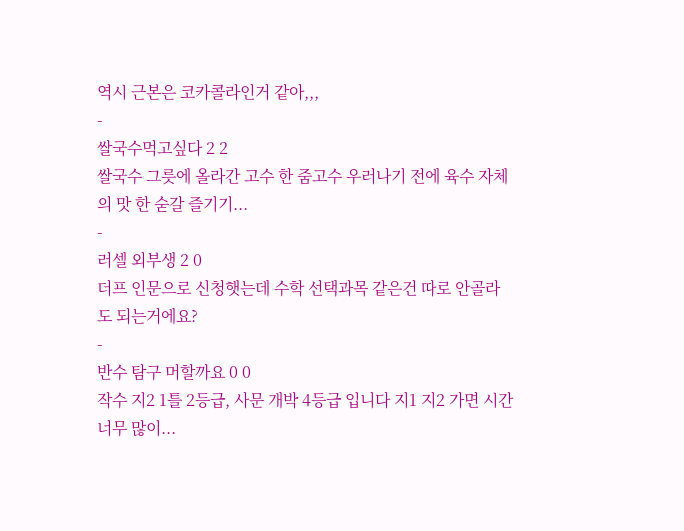역시 근본은 코카콜라인거 같아,,,
-
쌀국수먹고싶다 2 2
쌀국수 그릇에 올라간 고수 한 줌고수 우러나기 전에 육수 자체의 맛 한 숟갈 즐기기...
-
러셀 외부생 2 0
더프 인문으로 신청햇는데 수학 선택과목 같은건 따로 안골라도 되는거에요?
-
반수 탐구 머할까요 0 0
작수 지2 1틀 2등급, 사문 개박 4등급 입니다 지1 지2 가면 시간 너무 많이...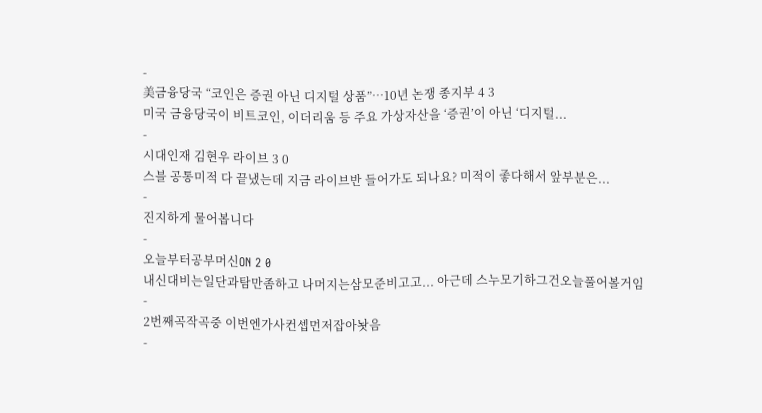-
美금융당국 “코인은 증권 아닌 디지털 상품”…10년 논쟁 종지부 4 3
미국 금융당국이 비트코인, 이더리움 등 주요 가상자산을 ‘증권’이 아닌 ‘디지털...
-
시대인재 김현우 라이브 3 0
스블 공통미적 다 끝냈는데 지금 라이브반 들어가도 되나요? 미적이 좋다해서 앞부분은...
-
진지하게 물어봅니다
-
오늘부터공부머신ON 2 0
내신대비는일단과탐만좀하고 나머지는삼모준비고고... 아근데 스누모기하그건오늘풀어볼거임
-
2번째곡작곡중 이번엔가사컨셉먼저잡아놧음
-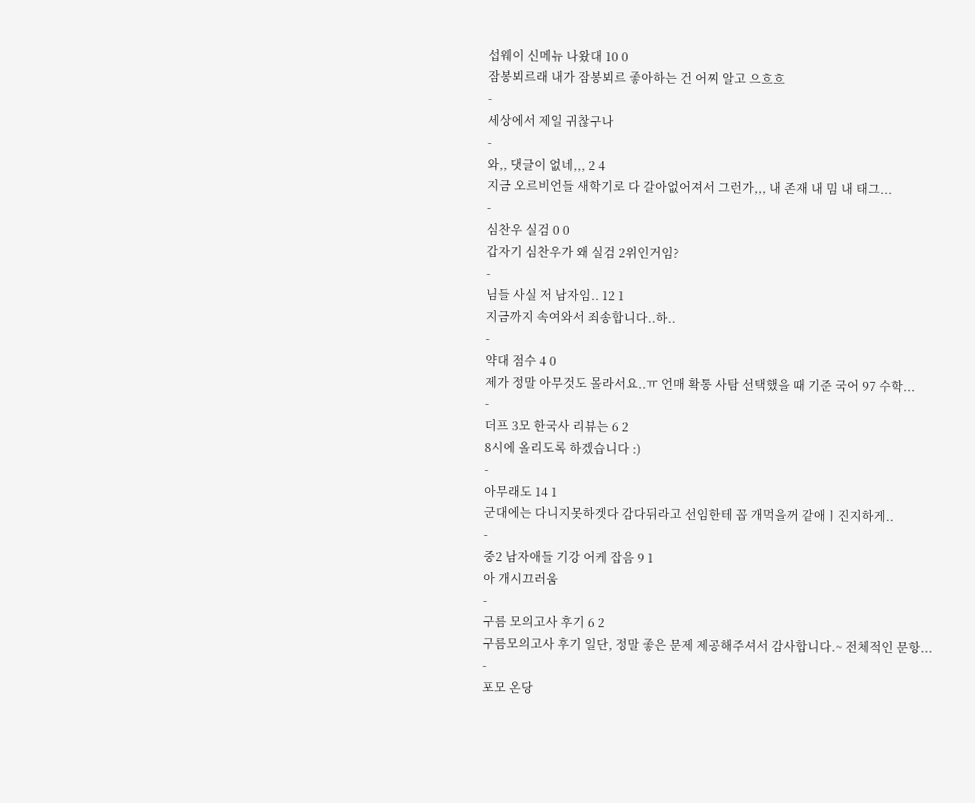섭웨이 신메뉴 나왔대 10 0
잠봉뵈르래 내가 잠봉뵈르 좋아하는 건 어찌 알고 으흐흐
-
세상에서 제일 귀찮구나
-
와,, 댓글이 없네,,, 2 4
지금 오르비언들 새학기로 다 갈아없어져서 그런가,,, 내 존재 내 밈 내 태그...
-
심찬우 실검 0 0
갑자기 심찬우가 왜 실검 2위인거임?
-
님들 사실 저 남자임.. 12 1
지금까지 속여와서 죄송합니다..하..
-
약대 점수 4 0
제가 정말 아무것도 몰라서요..ㅠ 언매 확통 사탐 선택했을 때 기준 국어 97 수학...
-
더프 3모 한국사 리뷰는 6 2
8시에 올리도록 하겠습니다 :)
-
아무래도 14 1
군대에는 다니지못하겟다 감다뒤라고 선임한테 꼽 개먹을꺼 같애ㅣ진지하게..
-
중2 남자애들 기강 어케 잡음 9 1
아 개시끄러움
-
구름 모의고사 후기 6 2
구름모의고사 후기 일단, 정말 좋은 문제 제공해주셔서 감사합니다.~ 전체적인 문항...
-
포모 온당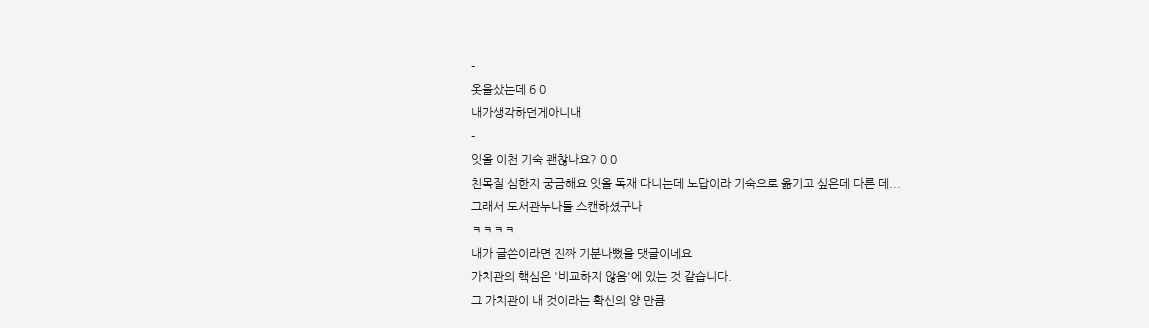-
옷을샀는데 6 0
내가생각하던게아니내
-
잇올 이천 기숙 괜찮나요? 0 0
친목질 심한지 궁금해요 잇올 독재 다니는데 노답이라 기숙으로 옮기고 싶은데 다른 데...
그래서 도서관누나들 스캔하셨구나
ㅋㅋㅋㅋ
내가 글쓴이라면 진짜 기분나뻤을 댓글이네요
가치관의 핵심은 '비교하지 않음'에 있는 것 같습니다.
그 가치관이 내 것이라는 확신의 양 만큼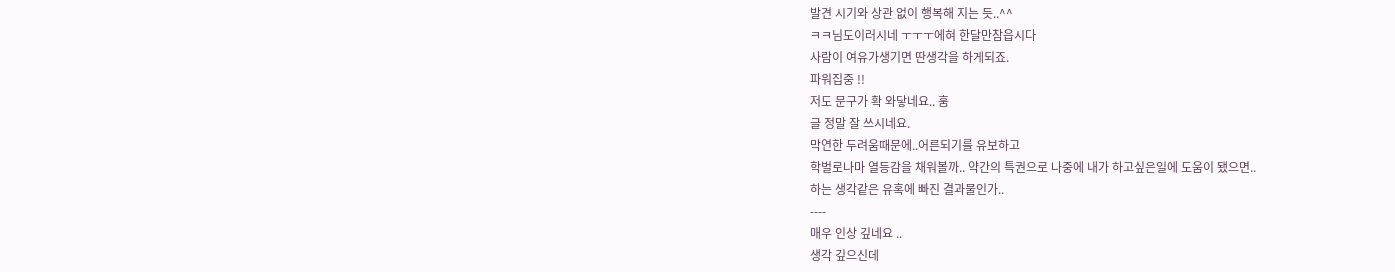발견 시기와 상관 없이 행복해 지는 듯..^^
ㅋㅋ님도이러시네 ㅜㅜㅜ에혀 한달만참읍시다
사람이 여유가생기면 딴생각을 하게되죠.
파워집중 !!
저도 문구가 확 와닿네요.. 훔
글 정말 잘 쓰시네요.
막연한 두려움때문에..어른되기를 유보하고
학벌로나마 열등감을 채워볼까.. 약간의 특권으로 나중에 내가 하고싶은일에 도움이 됐으면..
하는 생각같은 유혹에 빠진 결과물인가..
----
매우 인상 깊네요 ..
생각 깊으신데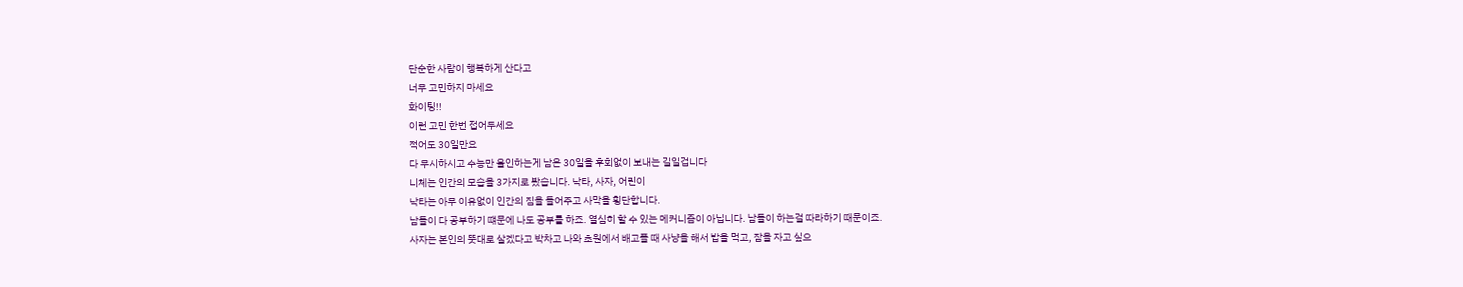단순한 사람이 행복하게 산다고
너무 고민하지 마세요
화이팅!!
이런 고민 한번 접어두세요
적어도 30일만요
다 무시하시고 수능만 올인하는게 남은 30일을 후회없이 보내는 길일겁니다
니체는 인간의 모습을 3가지로 봤습니다. 낙타, 사자, 어린이
낙타는 아무 이유없이 인간의 짐을 들어주고 사막을 횡단합니다.
남들이 다 공부하기 떄문에 나도 공부를 하죠. 열심히 할 수 있는 메커니즘이 아닙니다. 남들이 하는걸 따라하기 때문이죠.
사자는 본인의 뜻대로 살겠다고 박차고 나와 초원에서 배고플 때 사냥을 해서 밥을 먹고, 잠을 자고 싶으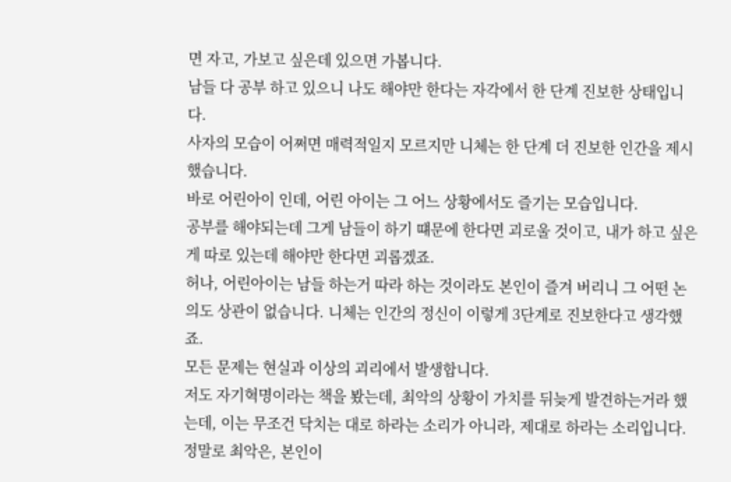면 자고, 가보고 싶은데 있으면 가봅니다.
남들 다 공부 하고 있으니 나도 해야만 한다는 자각에서 한 단계 진보한 상태입니다.
사자의 모습이 어쩌면 매력적일지 모르지만 니체는 한 단계 더 진보한 인간을 제시했습니다.
바로 어린아이 인데, 어린 아이는 그 어느 상황에서도 즐기는 모습입니다.
공부를 해야되는데 그게 남들이 하기 떄문에 한다면 괴로울 것이고, 내가 하고 싶은게 따로 있는데 해야만 한다면 괴롭겠죠.
허나, 어린아이는 남들 하는거 따라 하는 것이라도 본인이 즐겨 버리니 그 어떤 논의도 상관이 없습니다. 니체는 인간의 정신이 이렇게 3단계로 진보한다고 생각했죠.
모든 문제는 현실과 이상의 괴리에서 발생합니다.
저도 자기혁명이라는 책을 봤는데, 최악의 상황이 가치를 뒤늦게 발견하는거라 했는데, 이는 무조건 닥치는 대로 하라는 소리가 아니라, 제대로 하라는 소리입니다.
정말로 최악은, 본인이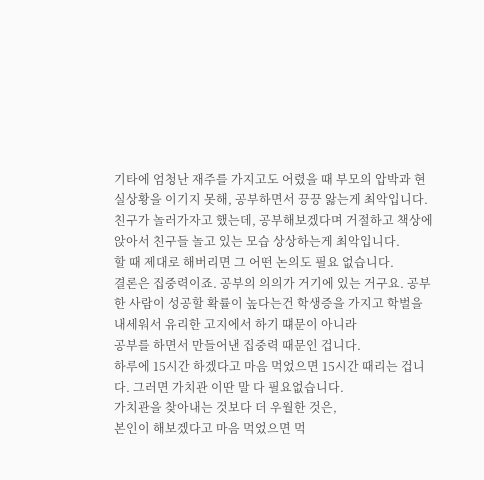기타에 엄청난 재주를 가지고도 어렸을 때 부모의 압박과 현실상황을 이기지 못해, 공부하면서 끙끙 앓는게 최악입니다.
친구가 놀러가자고 했는데, 공부해보겠다며 거절하고 책상에 앉아서 친구들 놀고 있는 모습 상상하는게 최악입니다.
할 때 제대로 해버리면 그 어떤 논의도 필요 없습니다.
결론은 집중력이죠. 공부의 의의가 거기에 있는 거구요. 공부한 사람이 성공할 확률이 높다는건 학생증을 가지고 학벌을 내세워서 유리한 고지에서 하기 떄문이 아니라
공부를 하면서 만들어낸 집중력 때문인 겁니다.
하루에 15시간 하겠다고 마음 먹었으면 15시간 때리는 겁니다. 그러면 가치관 이딴 말 다 필요없습니다.
가치관을 찾아내는 것보다 더 우월한 것은,
본인이 해보겠다고 마음 먹었으면 먹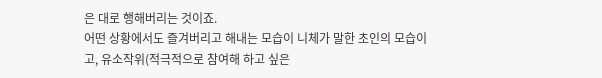은 대로 행해버리는 것이죠.
어떤 상황에서도 즐겨버리고 해내는 모습이 니체가 말한 초인의 모습이고, 유소작위(적극적으로 참여해 하고 싶은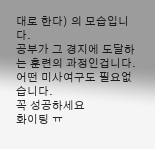대로 한다) 의 모습입니다.
공부가 그 경지에 도달하는 훈련의 과정인겁니다. 어떤 미사여구도 필요없습니다.
꼭 성공하세요
화이팅 ㅠ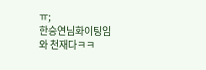ㅠ;
한승연님화이팅임
와 천재다ㅋㅋ